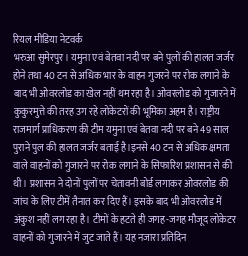रियल मीडिया नेटवर्क
भरुआ सुमेरपुर। यमुना एवं बेतवा नदी पर बने पुलों की हालत जर्जर होने तथा 40 टन से अधिक भार के वाहन गुजरने पर रोक लगाने के बाद भी ओवरलोड का खेल नहीं थम रहा है। ओवरलोड को गुजारने में कुकुरमुत्ते की तरह उग रहे लोकेटरों की भूमिका अहम है। राष्ट्रीय राजमार्ग प्राधिकरण की टीम यमुना एवं बेतवा नदी पर बने 49 साल पुराने पुल की हालत जर्जर बताई है।इनसे 40 टन से अधिक क्षमता वाले वाहनों को गुजारने पर रोक लगाने के सिफारिश प्रशासन से की थी। प्रशासन ने दोनों पुलों पर चेतावनी बोर्ड लगाकर ओवरलोड की जांच के लिए टीमें तैनात कर दिए हैं। इसके बाद भी ओवरलोड में अंकुश नहीं लग रहा है। टीमों के हटते ही जगह-जगह मौजूद लोकेटर वाहनों को गुजारने में जुट जाते हैं। यह नजारा प्रतिदिन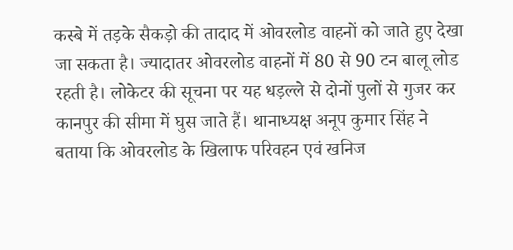कस्बे में तड़के सैकड़ो की तादाद में ओवरलोड वाहनों को जाते हुए देखा जा सकता है। ज्यादातर ओवरलोड वाहनों में 80 से 90 टन बालू लोड रहती है। लोकेटर की सूचना पर यह धड़ल्ले से दोनों पुलों से गुजर कर कानपुर की सीमा में घुस जाते हैं। थानाध्यक्ष अनूप कुमार सिंह ने बताया कि ओवरलोड के खिलाफ परिवहन एवं खनिज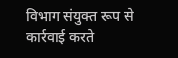विभाग संयुक्त रूप से कार्रवाई करते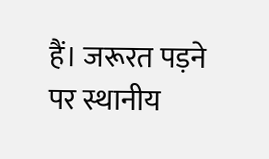हैं। जरूरत पड़ने पर स्थानीय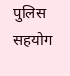पुलिस सहयोग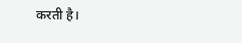करती है।